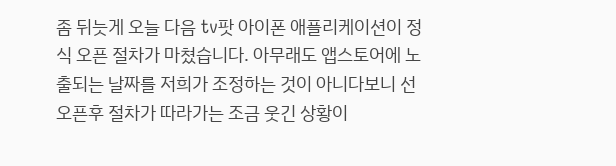좀 뒤늣게 오늘 다음 tv팟 아이폰 애플리케이션이 정식 오픈 절차가 마쳤습니다. 아무래도 앱스토어에 노출되는 날짜를 저희가 조정하는 것이 아니다보니 선오픈후 절차가 따라가는 조금 웃긴 상황이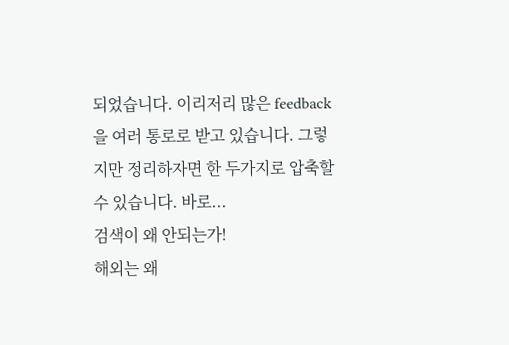되었습니다. 이리저리 많은 feedback을 여러 통로로 받고 있습니다. 그렇지만 정리하자면 한 두가지로 압축할 수 있습니다. 바로...
검색이 왜 안되는가!
해외는 왜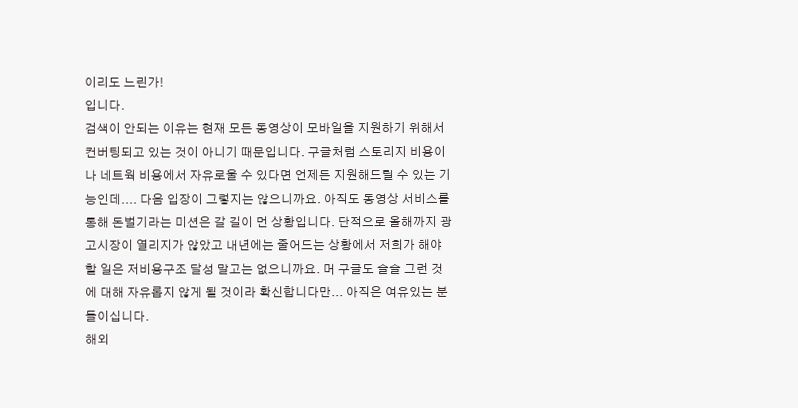이리도 느린가!
입니다.
검색이 안되는 이유는 현재 모든 동영상이 모바일을 지원하기 위해서 컨버팅되고 있는 것이 아니기 때문입니다. 구글처럼 스토리지 비용이나 네트웍 비용에서 자유로울 수 있다면 언제든 지원해드릴 수 있는 기능인데.... 다음 입장이 그렇지는 않으니까요. 아직도 동영상 서비스를 통해 돈벌기라는 미션은 갈 길이 먼 상황입니다. 단적으로 올해까지 광고시장이 열리지가 않았고 내년에는 줄어드는 상황에서 저희가 해야할 일은 저비용구조 달성 말고는 없으니까요. 머 구글도 슬슬 그런 것에 대해 자유롭지 않게 될 것이라 확신합니다만... 아직은 여유있는 분들이십니다.
해외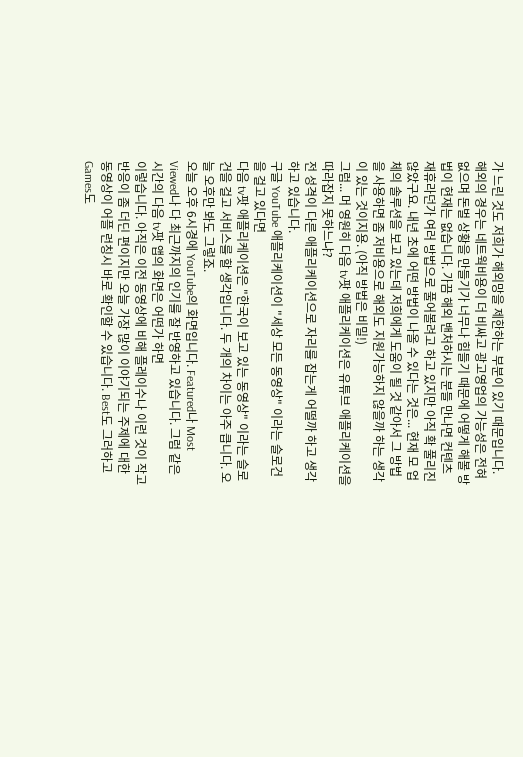가 느린 것도 저희가 해외망을 제한하는 부분이 있기 때문입니다. 해외의 경우는 네트웍비용이 더 비싸고 광고영업의 가능성은 전혀 없으며 돈벌 상황을 만들기가 너무나 힘들기 때문에 어떻게 해볼 방법이 현재는 없습니다. 가끔 해외 밴처하시는 분들 만나면 컨텐츠 재휴라던가 여러 방법으로 풀어볼려고 하고 있지만 아직 확 풀리진 않았구요. 내년 초에 어떤 방법이 나올 수 있다는 것은... 현재 모 업체의 솔루션을 보고 있는데 저희에게 도움이 될 것 같아서 그 방법을 사용하면 좀 저비용으로 해외도 지원가능하지 않을까 하는 생각이 있는 것이지용. (아직 방법은 비밀!)
그럼... 머 영원히 다음 tv팟 애플리케이션은 유튜브 애플리케이션을 따라잡지 못하느냐?
전 성격이 다른 애플리케이션으로 자리를 잡는게 어떨까 하고 생각하고 있습니다.
구글 YouTube 애플리케이션이 "세상 모든 동영상" 이라는 슬로건을 걸고 있다면
다음 tv팟 애플리케이션은 "한국이 보고 있는 동영상" 이라는 슬로건을 걸고 서비스를 할 생각입니다. 두 개의 차이는 아주 큽니다. 오늘 오후만 봐도 그렇죠.
오늘 오후 6시경에 YouTube의 화면입니다. Featured나 Most Viewed나 다 최근까지의 인기를 잘 반영하고 있습니다. 그럼 같은 시간의 다음 tv팟 앱의 화면은 어떤가 하면
이렇습니다. 아직은 이전 동영상에 비해 플레이수나 이런 것이 작고 반응이 좀 더딘 편이지만 오늘 가장 많이 이야기되는 주제에 대한 동영상이 어플 런칭시 바로 확인할 수 있습니다. Best도 그러하고 Games도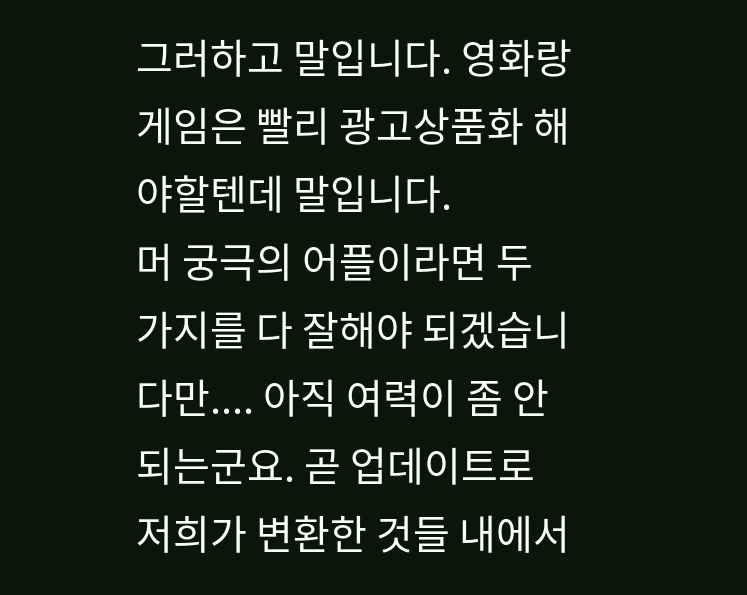그러하고 말입니다. 영화랑 게임은 빨리 광고상품화 해야할텐데 말입니다.
머 궁극의 어플이라면 두 가지를 다 잘해야 되겠습니다만.... 아직 여력이 좀 안되는군요. 곧 업데이트로 저희가 변환한 것들 내에서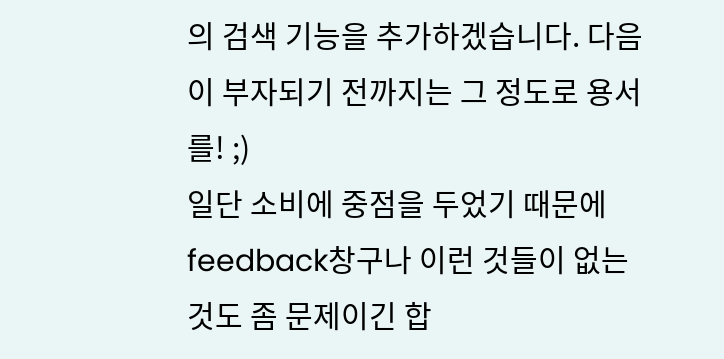의 검색 기능을 추가하겠습니다. 다음이 부자되기 전까지는 그 정도로 용서를! ;)
일단 소비에 중점을 두었기 때문에 feedback창구나 이런 것들이 없는 것도 좀 문제이긴 합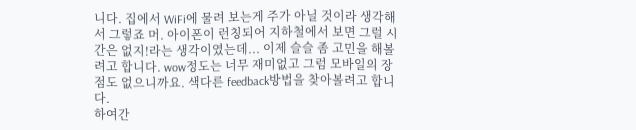니다. 집에서 WiFi에 물려 보는게 주가 아닐 것이라 생각해서 그렇죠 머. 아이폰이 런칭되어 지하철에서 보면 그럴 시간은 없지!라는 생각이였는데... 이제 슬슬 좀 고민을 해볼려고 합니다. wow정도는 너무 재미없고 그럼 모바일의 장점도 없으니까요. 색다른 feedback방법을 찾아볼려고 합니다.
하여간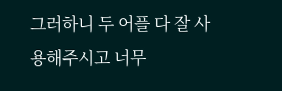그러하니 두 어플 다 잘 사용해주시고 너무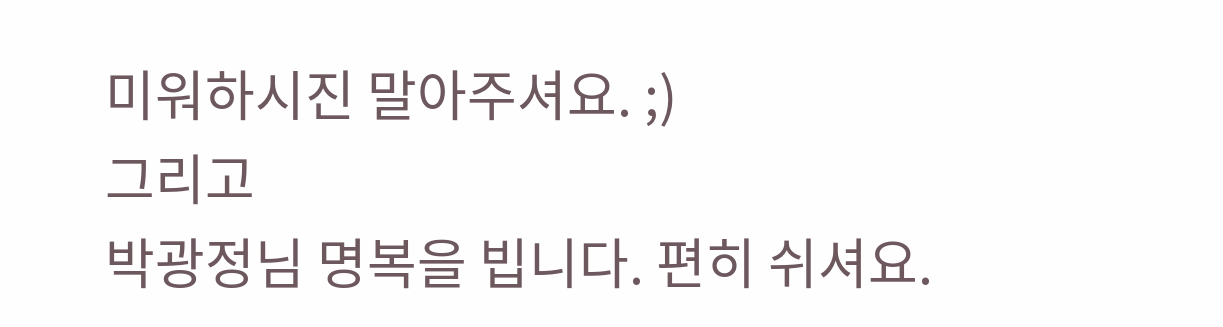미워하시진 말아주셔요. ;)
그리고
박광정님 명복을 빕니다. 편히 쉬셔요.